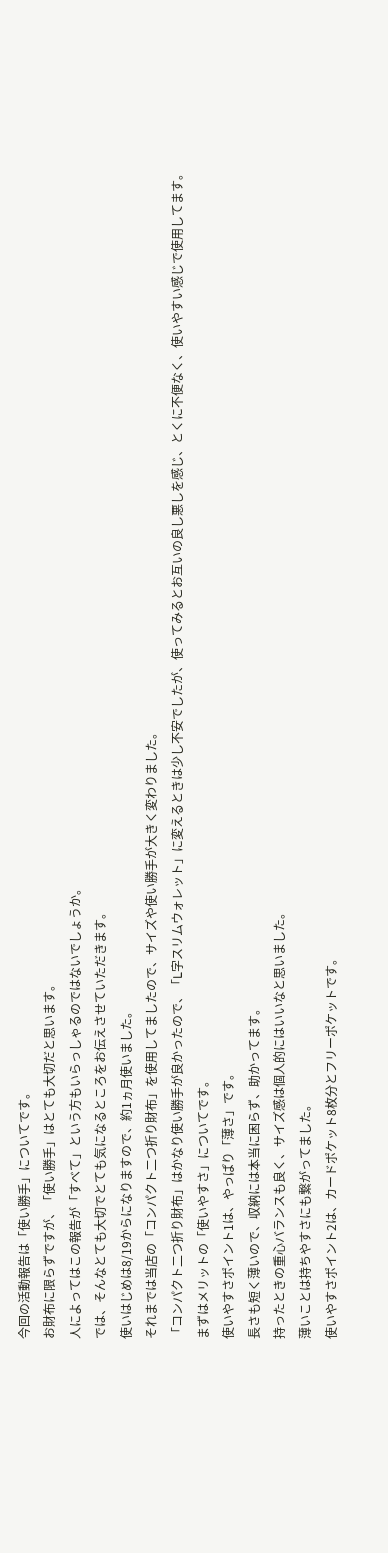今回の活動報告は「使い勝手」についてです。
お財布に限らずですが、「使い勝手」はとても大切だと思います。
人によってはこの報告が「すべて」という方もいらっしゃるのではないでしょうか。
では、そんなとても大切でとても気になるところをお伝えさせていただきます。
使いはじめは8/19からになりますので、約1ヵ月使いました。
それまでは当店の「コンパクト二つ折り財布」を使用してましたので、サイズや使い勝手が大きく変わりました。
「コンパクト二つ折り財布」はかなり使い勝手が良かったので、「L字スリムウォレット」に変えるときは少し不安でしたが、使ってみるとお互いの良し悪しを感じ、とくに不便なく、使いやすい感じで使用してます。
まずはメリットの「使いやすさ」についてです。
使いやすさポイント1は、やっぱり「薄さ」です。
長さも短く薄いので、収納には本当に困らず、助かってます。
持ったときの重心バランスも良く、サイズ感は個人的にはいいなと思いました。
薄いことは持ちやすさにも繋がってました。
使いやすさポイント2は、カードポケット8枚分とフリーポケットです。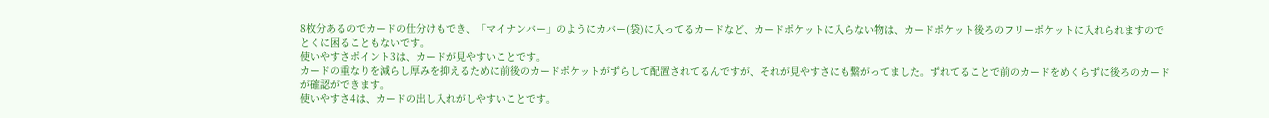8枚分あるのでカードの仕分けもでき、「マイナンバー」のようにカバー(袋)に入ってるカードなど、カードポケットに入らない物は、カードポケット後ろのフリーポケットに入れられますのでとくに困ることもないです。
使いやすさポイント3は、カードが見やすいことです。
カードの重なりを減らし厚みを抑えるために前後のカードポケットがずらして配置されてるんですが、それが見やすさにも繋がってました。ずれてることで前のカードをめくらずに後ろのカードが確認ができます。
使いやすさ4は、カードの出し入れがしやすいことです。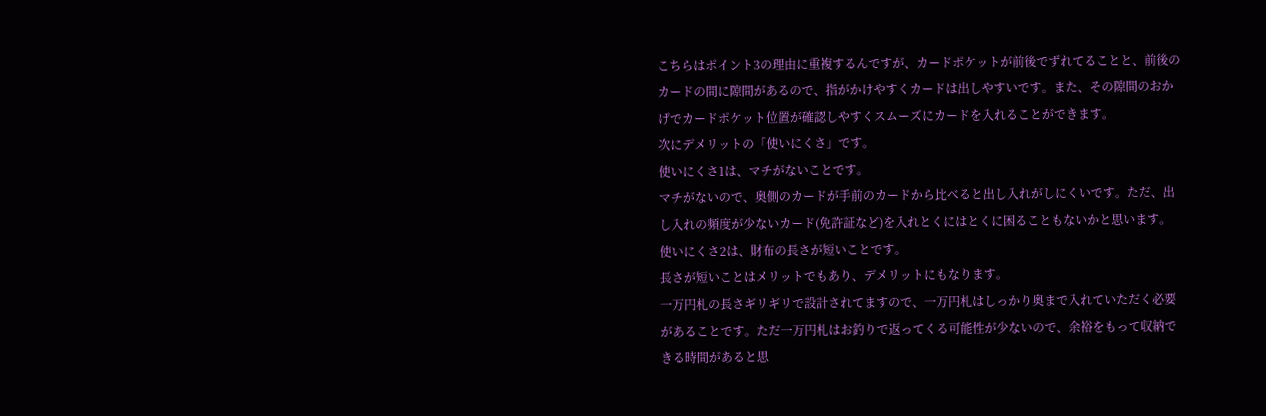こちらはポイント3の理由に重複するんですが、カードポケットが前後でずれてることと、前後のカードの間に隙間があるので、指がかけやすくカードは出しやすいです。また、その隙間のおかげでカードポケット位置が確認しやすくスムーズにカードを入れることができます。
次にデメリットの「使いにくさ」です。
使いにくさ1は、マチがないことです。
マチがないので、奥側のカードが手前のカードから比べると出し入れがしにくいです。ただ、出し入れの頻度が少ないカード(免許証など)を入れとくにはとくに困ることもないかと思います。
使いにくさ2は、財布の長さが短いことです。
長さが短いことはメリットでもあり、デメリットにもなります。
一万円札の長さギリギリで設計されてますので、一万円札はしっかり奥まで入れていただく必要があることです。ただ一万円札はお釣りで返ってくる可能性が少ないので、余裕をもって収納できる時間があると思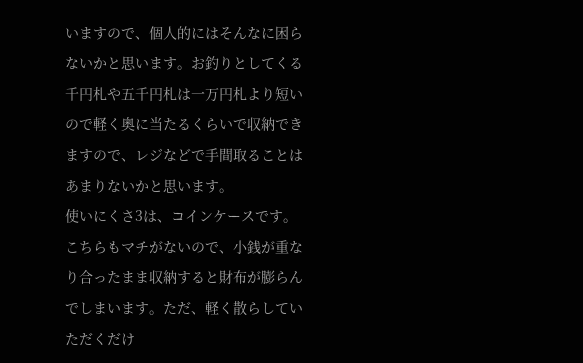いますので、個人的にはそんなに困らないかと思います。お釣りとしてくる千円札や五千円札は一万円札より短いので軽く奥に当たるくらいで収納できますので、レジなどで手間取ることはあまりないかと思います。
使いにくさ3は、コインケースです。
こちらもマチがないので、小銭が重なり合ったまま収納すると財布が膨らんでしまいます。ただ、軽く散らしていただくだけ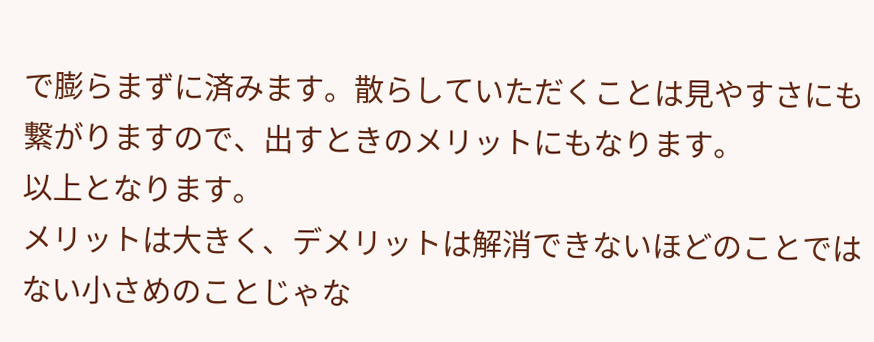で膨らまずに済みます。散らしていただくことは見やすさにも繋がりますので、出すときのメリットにもなります。
以上となります。
メリットは大きく、デメリットは解消できないほどのことではない小さめのことじゃな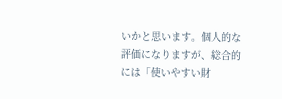いかと思います。個人的な評価になりますが、総合的には「使いやすい財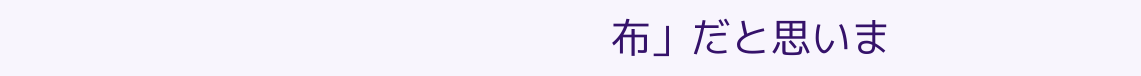布」だと思いま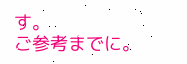す。
ご参考までに。